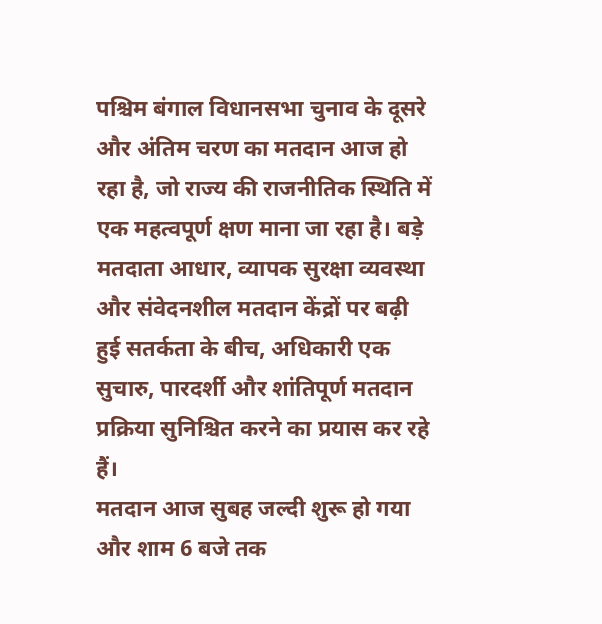पश्चिम बंगाल विधानसभा चुनाव के दूसरे और अंतिम चरण का मतदान आज हो रहा है, जो राज्य की राजनीतिक स्थिति में एक महत्वपूर्ण क्षण माना जा रहा है। बड़े मतदाता आधार, व्यापक सुरक्षा व्यवस्था और संवेदनशील मतदान केंद्रों पर बढ़ी हुई सतर्कता के बीच, अधिकारी एक सुचारु, पारदर्शी और शांतिपूर्ण मतदान प्रक्रिया सुनिश्चित करने का प्रयास कर रहे हैं।
मतदान आज सुबह जल्दी शुरू हो गया और शाम 6 बजे तक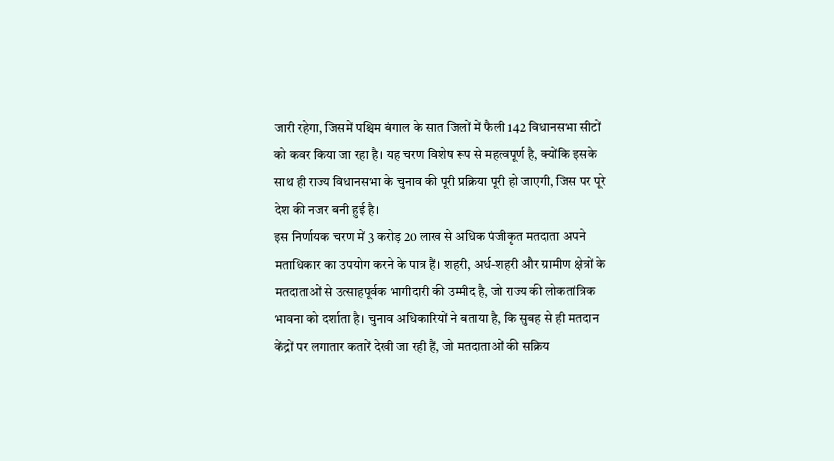जारी रहेगा, जिसमें पश्चिम बंगाल के सात जिलों में फैली 142 विधानसभा सीटों को कवर किया जा रहा है। यह चरण विशेष रूप से महत्वपूर्ण है, क्योंकि इसके साथ ही राज्य विधानसभा के चुनाव की पूरी प्रक्रिया पूरी हो जाएगी, जिस पर पूरे देश की नजर बनी हुई है।
इस निर्णायक चरण में 3 करोड़ 20 लाख से अधिक पंजीकृत मतदाता अपने मताधिकार का उपयोग करने के पात्र हैं। शहरी, अर्ध-शहरी और ग्रामीण क्षेत्रों के मतदाताओं से उत्साहपूर्वक भागीदारी की उम्मीद है, जो राज्य की लोकतांत्रिक भावना को दर्शाता है। चुनाव अधिकारियों ने बताया है, कि सुबह से ही मतदान केंद्रों पर लगातार कतारें देखी जा रही हैं, जो मतदाताओं की सक्रिय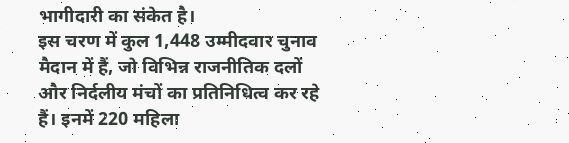भागीदारी का संकेत है।
इस चरण में कुल 1,448 उम्मीदवार चुनाव मैदान में हैं, जो विभिन्न राजनीतिक दलों और निर्दलीय मंचों का प्रतिनिधित्व कर रहे हैं। इनमें 220 महिला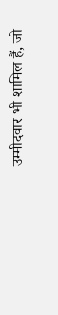उम्मीदवार भी शामिल हैं, जो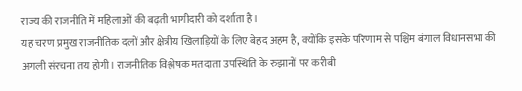राज्य की राजनीति में महिलाओं की बढ़ती भागीदारी को दर्शाता है।
यह चरण प्रमुख राजनीतिक दलों और क्षेत्रीय खिलाड़ियों के लिए बेहद अहम है, क्योंकि इसके परिणाम से पश्चिम बंगाल विधानसभा की अगली संरचना तय होगी। राजनीतिक विश्लेषक मतदाता उपस्थिति के रुझानों पर करीबी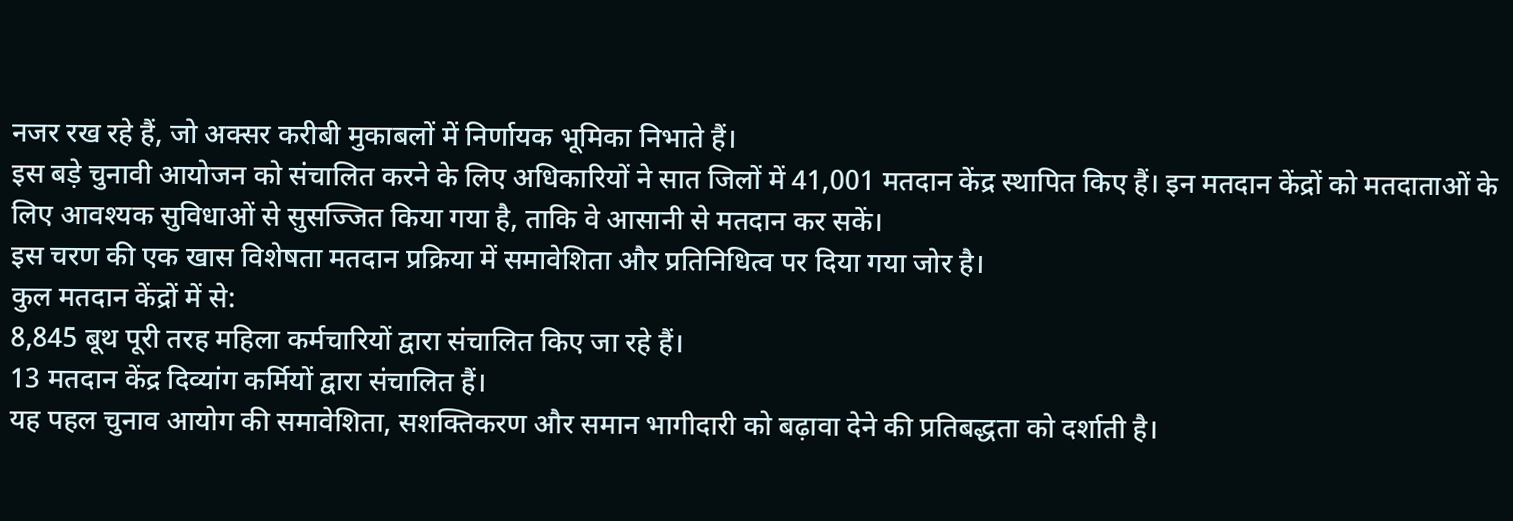नजर रख रहे हैं, जो अक्सर करीबी मुकाबलों में निर्णायक भूमिका निभाते हैं।
इस बड़े चुनावी आयोजन को संचालित करने के लिए अधिकारियों ने सात जिलों में 41,001 मतदान केंद्र स्थापित किए हैं। इन मतदान केंद्रों को मतदाताओं के लिए आवश्यक सुविधाओं से सुसज्जित किया गया है, ताकि वे आसानी से मतदान कर सकें।
इस चरण की एक खास विशेषता मतदान प्रक्रिया में समावेशिता और प्रतिनिधित्व पर दिया गया जोर है।
कुल मतदान केंद्रों में से:
8,845 बूथ पूरी तरह महिला कर्मचारियों द्वारा संचालित किए जा रहे हैं।
13 मतदान केंद्र दिव्यांग कर्मियों द्वारा संचालित हैं।
यह पहल चुनाव आयोग की समावेशिता, सशक्तिकरण और समान भागीदारी को बढ़ावा देने की प्रतिबद्धता को दर्शाती है।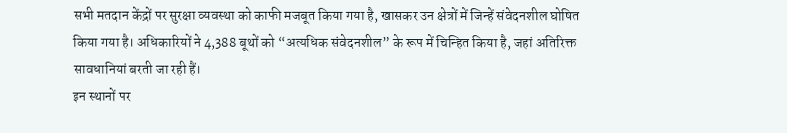सभी मतदान केंद्रों पर सुरक्षा व्यवस्था को काफी मजबूत किया गया है, खासकर उन क्षेत्रों में जिन्हें संवेदनशील घोषित किया गया है। अधिकारियों ने 4,388 बूथों को “अत्यधिक संवेदनशील” के रूप में चिन्हित किया है, जहां अतिरिक्त सावधानियां बरती जा रही हैं।
इन स्थानों पर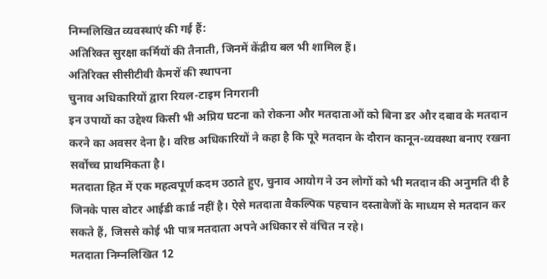निम्नलिखित व्यवस्थाएं की गई हैं:
अतिरिक्त सुरक्षा कर्मियों की तैनाती, जिनमें केंद्रीय बल भी शामिल हैं।
अतिरिक्त सीसीटीवी कैमरों की स्थापना
चुनाव अधिकारियों द्वारा रियल-टाइम निगरानी
इन उपायों का उद्देश्य किसी भी अप्रिय घटना को रोकना और मतदाताओं को बिना डर और दबाव के मतदान करने का अवसर देना है। वरिष्ठ अधिकारियों ने कहा है कि पूरे मतदान के दौरान कानून-व्यवस्था बनाए रखना सर्वोच्च प्राथमिकता है।
मतदाता हित में एक महत्वपूर्ण कदम उठाते हुए, चुनाव आयोग ने उन लोगों को भी मतदान की अनुमति दी है जिनके पास वोटर आईडी कार्ड नहीं है। ऐसे मतदाता वैकल्पिक पहचान दस्तावेजों के माध्यम से मतदान कर सकते हैं, जिससे कोई भी पात्र मतदाता अपने अधिकार से वंचित न रहे।
मतदाता निम्नलिखित 12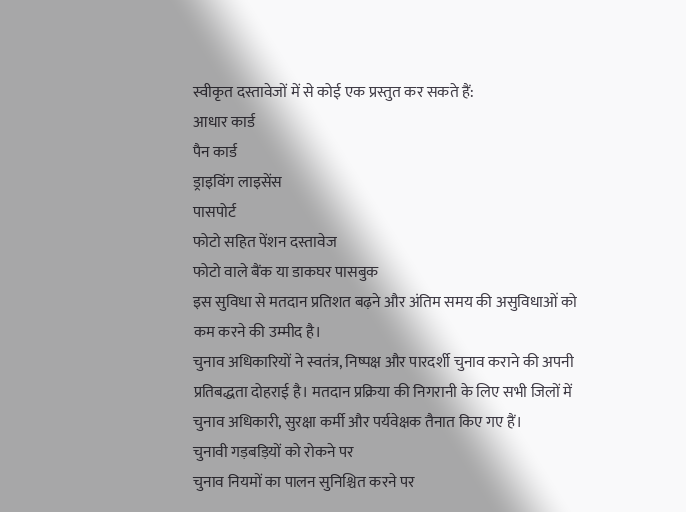स्वीकृत दस्तावेजों में से कोई एक प्रस्तुत कर सकते हैं:
आधार कार्ड
पैन कार्ड
ड्राइविंग लाइसेंस
पासपोर्ट
फोटो सहित पेंशन दस्तावेज
फोटो वाले बैंक या डाकघर पासबुक
इस सुविधा से मतदान प्रतिशत बढ़ने और अंतिम समय की असुविधाओं को कम करने की उम्मीद है।
चुनाव अधिकारियों ने स्वतंत्र, निष्पक्ष और पारदर्शी चुनाव कराने की अपनी प्रतिबद्धता दोहराई है। मतदान प्रक्रिया की निगरानी के लिए सभी जिलों में चुनाव अधिकारी, सुरक्षा कर्मी और पर्यवेक्षक तैनात किए गए हैं।
चुनावी गड़बड़ियों को रोकने पर
चुनाव नियमों का पालन सुनिश्चित करने पर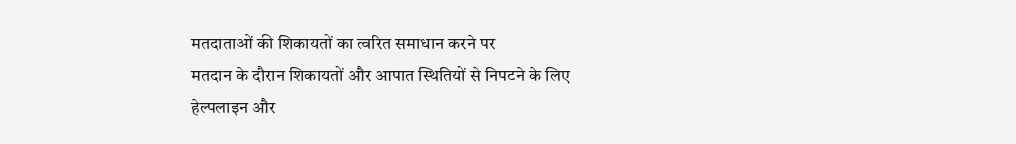मतदाताओं की शिकायतों का त्वरित समाधान करने पर
मतदान के दौरान शिकायतों और आपात स्थितियों से निपटने के लिए हेल्पलाइन और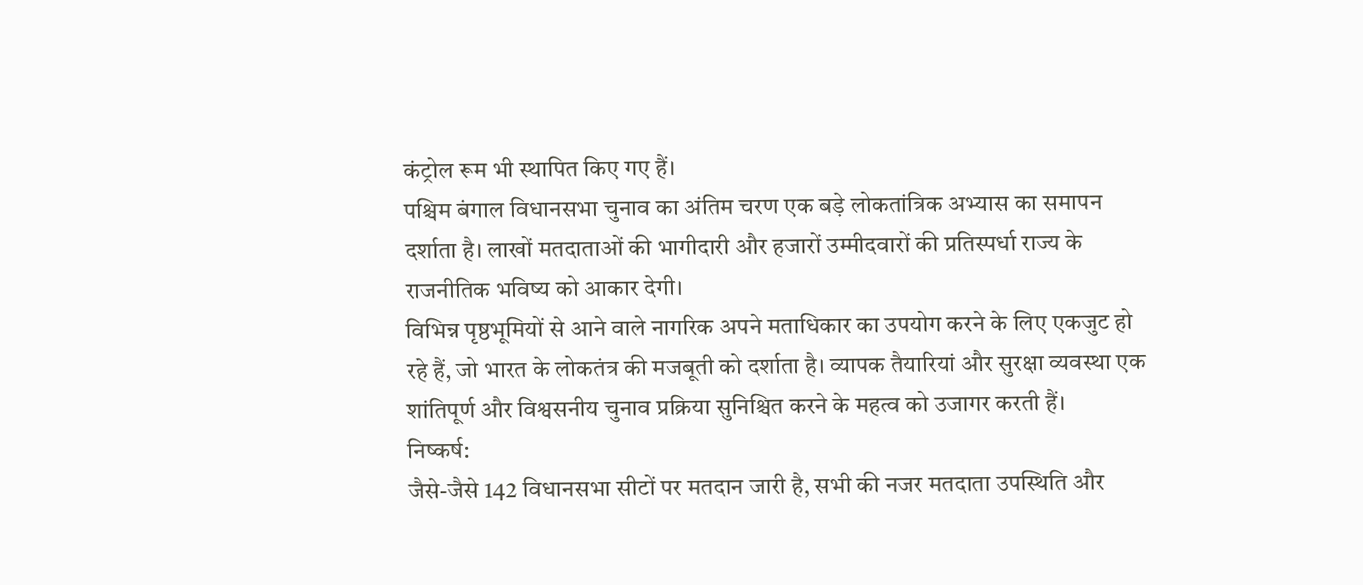कंट्रोल रूम भी स्थापित किए गए हैं।
पश्चिम बंगाल विधानसभा चुनाव का अंतिम चरण एक बड़े लोकतांत्रिक अभ्यास का समापन दर्शाता है। लाखों मतदाताओं की भागीदारी और हजारों उम्मीदवारों की प्रतिस्पर्धा राज्य के राजनीतिक भविष्य को आकार देगी।
विभिन्न पृष्ठभूमियों से आने वाले नागरिक अपने मताधिकार का उपयोग करने के लिए एकजुट हो रहे हैं, जो भारत के लोकतंत्र की मजबूती को दर्शाता है। व्यापक तैयारियां और सुरक्षा व्यवस्था एक शांतिपूर्ण और विश्वसनीय चुनाव प्रक्रिया सुनिश्चित करने के महत्व को उजागर करती हैं।
निष्कर्ष:
जैसे-जैसे 142 विधानसभा सीटों पर मतदान जारी है, सभी की नजर मतदाता उपस्थिति और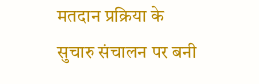मतदान प्रक्रिया के सुचारु संचालन पर बनी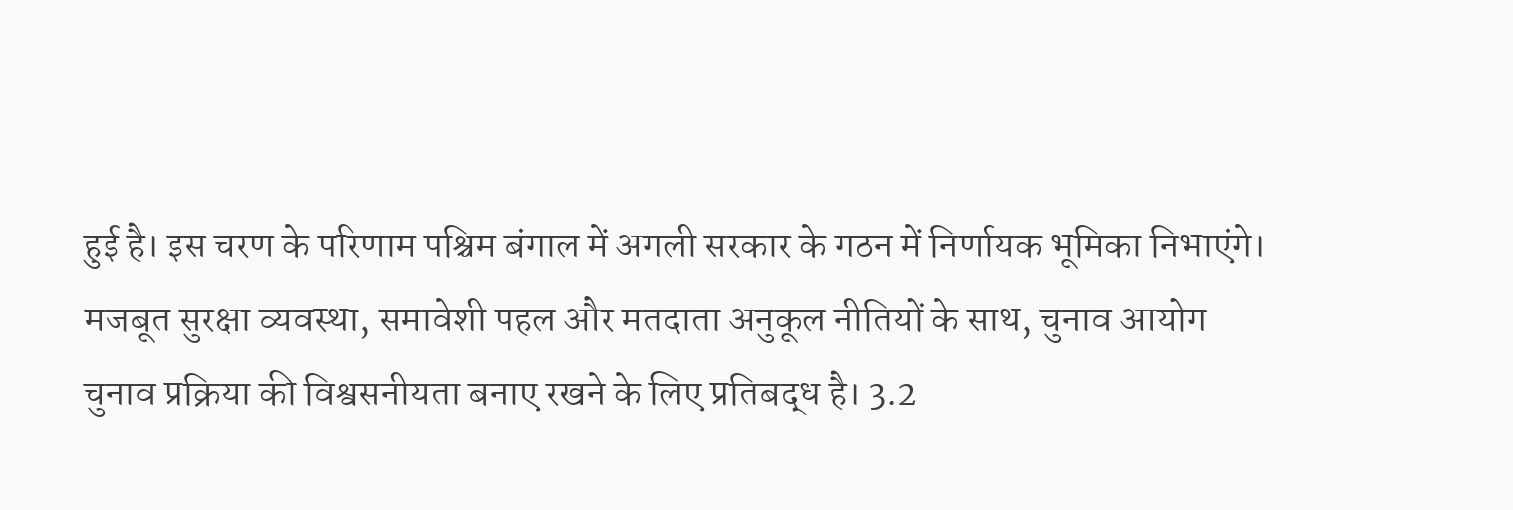हुई है। इस चरण के परिणाम पश्चिम बंगाल में अगली सरकार के गठन में निर्णायक भूमिका निभाएंगे।
मजबूत सुरक्षा व्यवस्था, समावेशी पहल और मतदाता अनुकूल नीतियों के साथ, चुनाव आयोग चुनाव प्रक्रिया की विश्वसनीयता बनाए रखने के लिए प्रतिबद्ध है। 3.2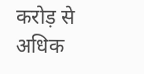करोड़ से अधिक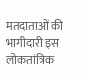मतदाताओं की भागीदारी इस लोकतांत्रिक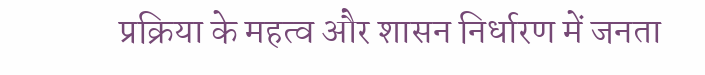प्रक्रिया के महत्व और शासन निर्धारण में जनता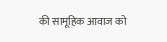की सामूहिक आवाज को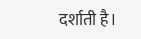दर्शाती है।